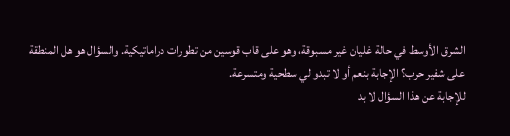الشرق الأوسط في حالة غليان غير مسبوقة، وهو على قاب قوسين من تطورات دراماتيكية. والسؤال هو هل المنطقة على شفير حرب؟ الإجابة بنعم أو لا تبدو لي سطحية ومتسرعة.
للإجابة عن هذا السؤال لا بد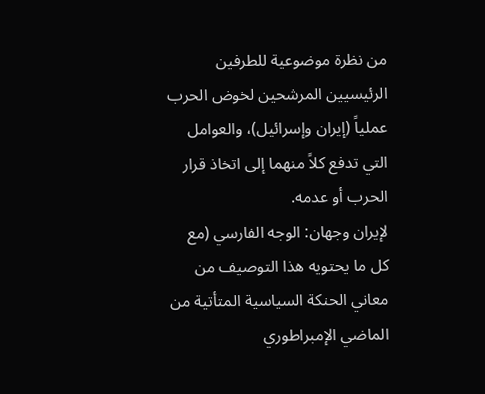من نظرة موضوعية للطرفين الرئيسيين المرشحين لخوض الحرب عملياً (إيران وإسرائيل)، والعوامل التي تدفع كلاً منهما إلى اتخاذ قرار الحرب أو عدمه.
لإيران وجهان: الوجه الفارسي (مع كل ما يحتويه هذا التوصيف من معاني الحنكة السياسية المتأتية من الماضي الإمبراطوري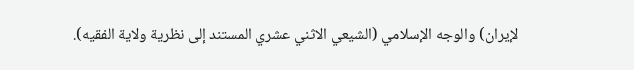لإيران) والوجه الإسلامي (الشيعي الاثني عشري المستند إلى نظرية ولاية الفقيه).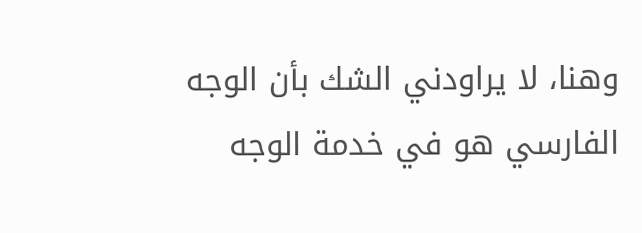وهنا، لا يراودني الشك بأن الوجه الفارسي هو في خدمة الوجه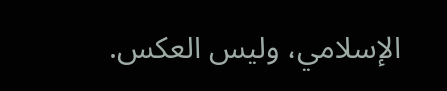الإسلامي، وليس العكس.